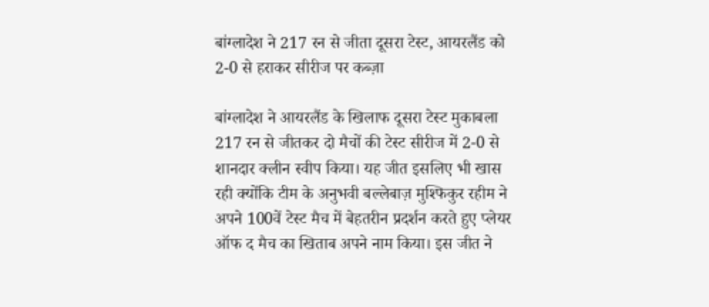बांग्लादेश ने 217 रन से जीता दूसरा टेस्ट, आयरलैंड को 2-0 से हराकर सीरीज पर कब्ज़ा

बांग्लादेश ने आयरलैंड के खिलाफ दूसरा टेस्ट मुकाबला 217 रन से जीतकर दो मैचों की टेस्ट सीरीज में 2-0 से शानदार क्लीन स्वीप किया। यह जीत इसलिए भी खास रही क्योंकि टीम के अनुभवी बल्लेबाज़ मुश्फिकुर रहीम ने अपने 100वें टेस्ट मैच में बेहतरीन प्रदर्शन करते हुए प्लेयर ऑफ द मैच का खिताब अपने नाम किया। इस जीत ने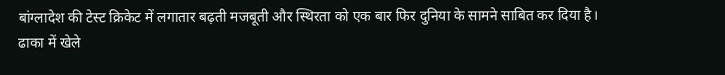बांग्लादेश की टेस्ट क्रिकेट में लगातार बढ़ती मजबूती और स्थिरता को एक बार फिर दुनिया के सामने साबित कर दिया है।
ढाका में खेले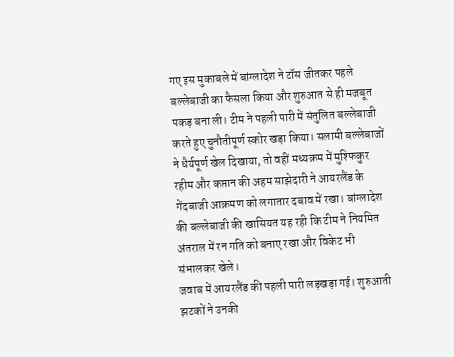गए इस मुकाबले में बांग्लादेश ने टॉस जीतकर पहले बल्लेबाजी का फैसला किया और शुरुआत से ही मजबूत पकड़ बना ली। टीम ने पहली पारी में संतुलित बल्लेबाजी करते हुए चुनौतीपूर्ण स्कोर खड़ा किया। सलामी बल्लेबाजों ने धैर्यपूर्ण खेल दिखाया, तो वहीं मध्यक्रम में मुश्फिकुर रहीम और कप्तान की अहम साझेदारी ने आयरलैंड के गेंदबाजी आक्रमण को लगातार दबाव में रखा। बांग्लादेश की बल्लेबाजी की खासियत यह रही कि टीम ने नियमित अंतराल में रन गति को बनाए रखा और विकेट भी संभालकर खेले।
जवाब में आयरलैंड की पहली पारी लड़खड़ा गई। शुरुआती झटकों ने उनकी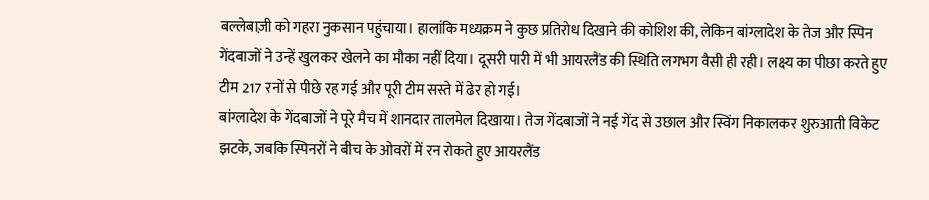बल्लेबाज़ी को गहरा नुकसान पहुंचाया। हालांकि मध्यक्रम ने कुछ प्रतिरोध दिखाने की कोशिश की, लेकिन बांग्लादेश के तेज और स्पिन गेंदबाजों ने उन्हें खुलकर खेलने का मौका नहीं दिया। दूसरी पारी में भी आयरलैंड की स्थिति लगभग वैसी ही रही। लक्ष्य का पीछा करते हुए टीम 217 रनों से पीछे रह गई और पूरी टीम सस्ते में ढेर हो गई।
बांग्लादेश के गेंदबाजों ने पूरे मैच में शानदार तालमेल दिखाया। तेज गेंदबाजों ने नई गेंद से उछाल और स्विंग निकालकर शुरुआती विकेट झटके, जबकि स्पिनरों ने बीच के ओवरों में रन रोकते हुए आयरलैंड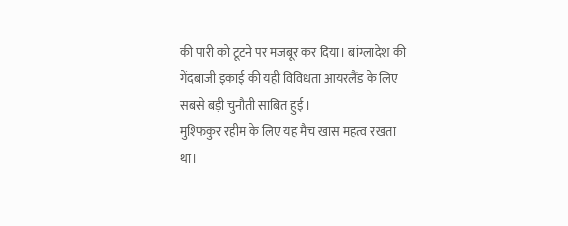की पारी को टूटने पर मजबूर कर दिया। बांग्लादेश की गेंदबाजी इकाई की यही विविधता आयरलैंड के लिए सबसे बड़ी चुनौती साबित हुई।
मुश्फिकुर रहीम के लिए यह मैच खास महत्व रखता था।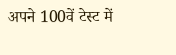अपने 100वें टेस्ट में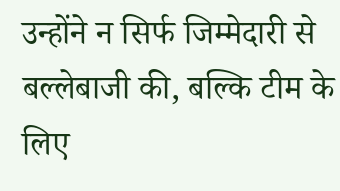उन्होंने न सिर्फ जिम्मेदारी से बल्लेबाजी की, बल्कि टीम के लिए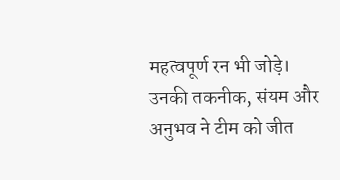महत्वपूर्ण रन भी जोड़े। उनकी तकनीक, संयम और अनुभव ने टीम को जीत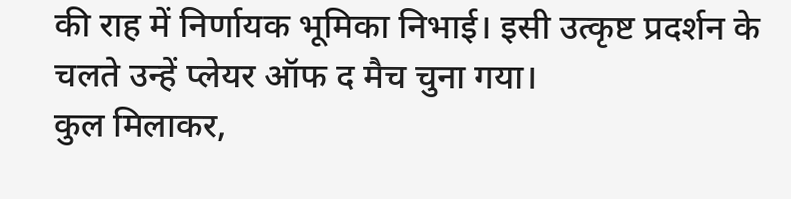की राह में निर्णायक भूमिका निभाई। इसी उत्कृष्ट प्रदर्शन के चलते उन्हें प्लेयर ऑफ द मैच चुना गया।
कुल मिलाकर,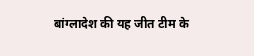बांग्लादेश की यह जीत टीम के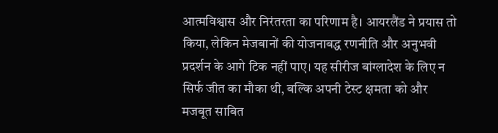आत्मविश्वास और निरंतरता का परिणाम है। आयरलैंड ने प्रयास तो किया, लेकिन मेजबानों की योजनाबद्ध रणनीति और अनुभवी प्रदर्शन के आगे टिक नहीं पाए। यह सीरीज बांग्लादेश के लिए न सिर्फ जीत का मौका थी, बल्कि अपनी टेस्ट क्षमता को और मजबूत साबित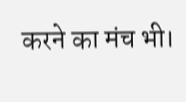करने का मंच भी।